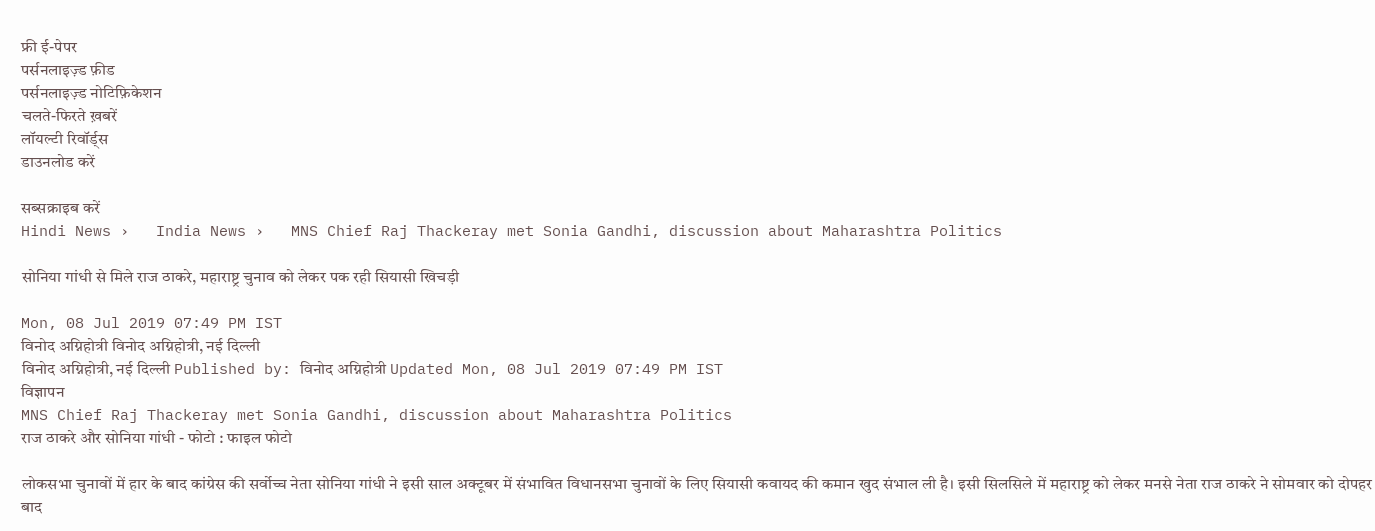फ्री ई-पेपर
पर्सनलाइज़्ड फ़ीड
पर्सनलाइज़्ड नोटिफ़िकेशन
चलते-फिरते ख़बरें
लॉयल्टी रिवॉर्ड्स
डाउनलोड करें

सब्सक्राइब करें
Hindi News ›   India News ›   MNS Chief Raj Thackeray met Sonia Gandhi, discussion about Maharashtra Politics

सोनिया गांधी से मिले राज ठाकरे, महाराष्ट्र चुनाव को लेकर पक रही सियासी खिचड़ी

Mon, 08 Jul 2019 07:49 PM IST
विनोद अग्निहोत्री विनोद अग्निहोत्री, नई दिल्ली
विनोद अग्निहोत्री, नई दिल्ली Published by: विनोद अग्निहोत्री Updated Mon, 08 Jul 2019 07:49 PM IST
विज्ञापन
MNS Chief Raj Thackeray met Sonia Gandhi, discussion about Maharashtra Politics
राज ठाकरे और सोनिया गांधी - फोटो : फाइल फोटो

लोकसभा चुनावों में हार के बाद कांग्रेस की सर्वोच्च नेता सोनिया गांधी ने इसी साल अक्टूबर में संभावित विधानसभा चुनावों के लिए सियासी कवायद की कमान खुद संभाल ली है। इसी सिलसिले में महाराष्ट्र को लेकर मनसे नेता राज ठाकरे ने सोमवार को दोपहर बाद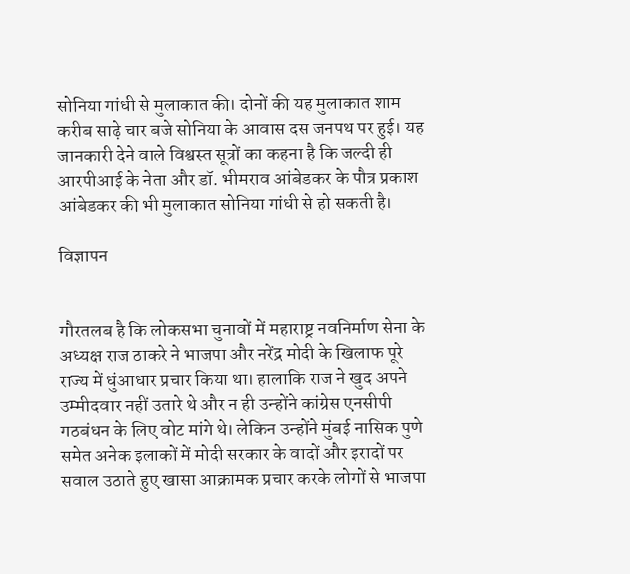सोनिया गांधी से मुलाकात की। दोनों की यह मुलाकात शाम करीब साढ़े चार बजे सोनिया के आवास दस जनपथ पर हुई। यह जानकारी देने वाले विश्वस्त सूत्रों का कहना है कि जल्दी ही आरपीआई के नेता और डॉ. भीमराव आंबेडकर के पौत्र प्रकाश आंबेडकर की भी मुलाकात सोनिया गांधी से हो सकती है।

विज्ञापन


गौरतलब है कि लोकसभा चुनावों में महाराष्ट्र नवनिर्माण सेना के अध्यक्ष राज ठाकरे ने भाजपा और नरेंद्र मोदी के खिलाफ पूरे राज्य में धुंआधार प्रचार किया था। हालाकि राज ने खुद अपने उम्मीदवार नहीं उतारे थे और न ही उन्होंने कांग्रेस एनसीपी गठबंधन के लिए वोट मांगे थे। लेकिन उन्होंने मुंबई नासिक पुणे समेत अनेक इलाकों में मोदी सरकार के वादों और इरादों पर सवाल उठाते हुए खासा आक्रामक प्रचार करके लोगों से भाजपा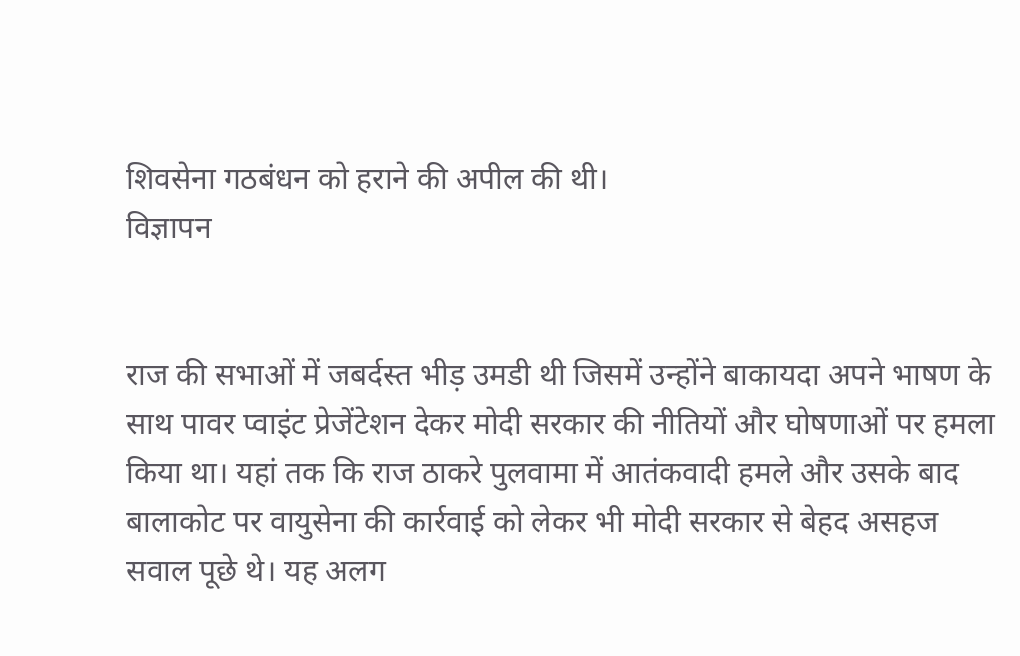शिवसेना गठबंधन को हराने की अपील की थी।
विज्ञापन


राज की सभाओं में जबर्दस्त भीड़ उमडी थी जिसमें उन्होंने बाकायदा अपने भाषण के साथ पावर प्वाइंट प्रेजेंटेशन देकर मोदी सरकार की नीतियों और घोषणाओं पर हमला किया था। यहां तक कि राज ठाकरे पुलवामा में आतंकवादी हमले और उसके बाद बालाकोट पर वायुसेना की कार्रवाई को लेकर भी मोदी सरकार से बेहद असहज सवाल पूछे थे। यह अलग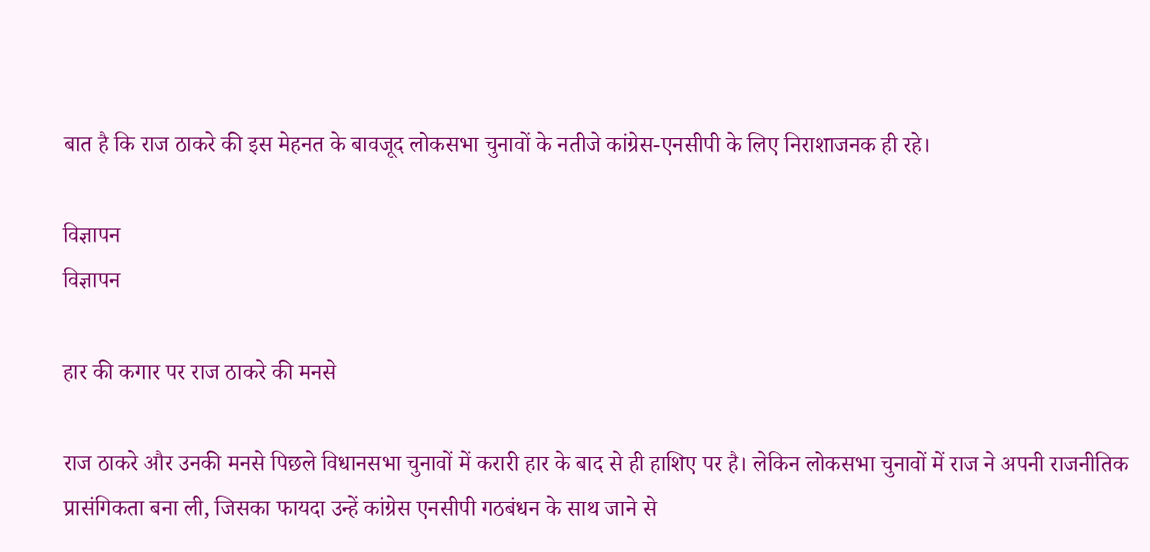बात है कि राज ठाकरे की इस मेहनत के बावजूद लोकसभा चुनावों के नतीजे कांग्रेस-एनसीपी के लिए निराशाजनक ही रहे।

विज्ञापन
विज्ञापन

हार की कगार पर राज ठाकरे की मनसे

राज ठाकरे और उनकी मनसे पिछले विधानसभा चुनावों में करारी हार के बाद से ही हाशिए पर है। लेकिन लोकसभा चुनावों में राज ने अपनी राजनीतिक प्रासंगिकता बना ली, जिसका फायदा उन्हें कांग्रेस एनसीपी गठबंधन के साथ जाने से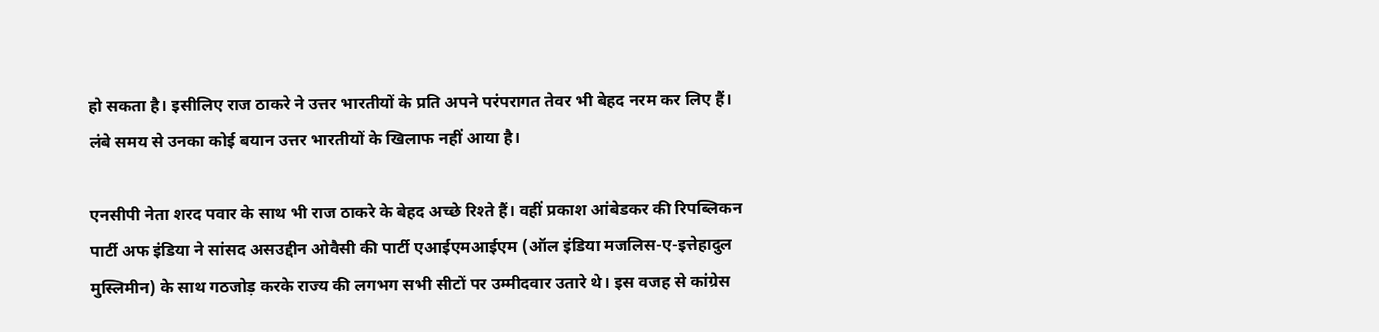हो सकता है। इसीलिए राज ठाकरे ने उत्तर भारतीयों के प्रति अपने परंपरागत तेवर भी बेहद नरम कर लिए हैं। लंबे समय से उनका कोई बयान उत्तर भारतीयों के खिलाफ नहीं आया है।

एनसीपी नेता शरद पवार के साथ भी राज ठाकरे के बेहद अच्छे रिश्ते हैं। वहीं प्रकाश आंबेडकर की रिपब्लिकन पार्टी अफ इंडिया ने सांसद असउद्दीन ओवैसी की पार्टी एआईएमआईएम (ऑल इंडिया मजलिस-ए-इत्तेहादुल मुस्लिमीन) के साथ गठजोड़ करके राज्य की लगभग सभी सीटों पर उम्मीदवार उतारे थे। इस वजह से कांग्रेस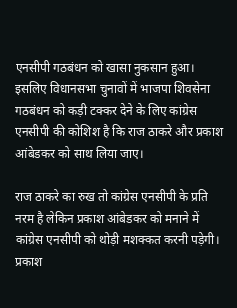एनसीपी गठबंधन को खासा नुकसान हुआ। इसलिए विधानसभा चुनावों में भाजपा शिवसेना गठबंधन को कड़ी टक्कर देने के लिए कांग्रेस एनसीपी की कोशिश है कि राज ठाकरे और प्रकाश आंबेडकर को साथ लिया जाए।

राज ठाकरे का रुख तो कांग्रेस एनसीपी के प्रति नरम है लेकिन प्रकाश आंबेडकर को मनाने में कांग्रेस एनसीपी को थोड़ी मशक्कत करनी पड़ेगी। प्रकाश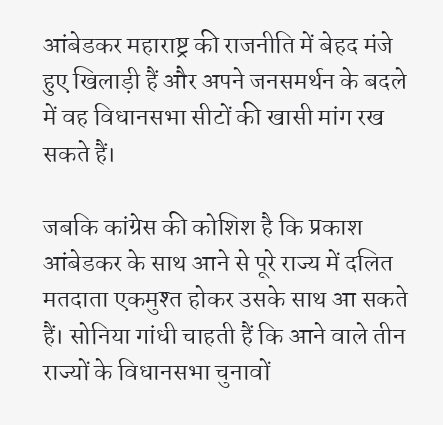आंबेडकर महाराष्ट्र की राजनीति में बेहद मंजे हुए खिलाड़ी हैं और अपने जनसमर्थन के बदले में वह विधानसभा सीटों की खासी मांग रख सकते हैं।

जबकि कांग्रेस की कोशिश है कि प्रकाश आंबेडकर के साथ आने से पूरे राज्य में दलित मतदाता एकमुश्त होकर उसके साथ आ सकते हैं। सोनिया गांधी चाहती हैं कि आने वाले तीन राज्यों के विधानसभा चुनावों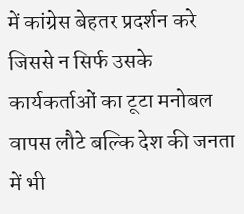में कांग्रेस बेहतर प्रदर्शन करे जिससे न सिर्फ उसके कार्यकर्ताओं का टूटा मनोबल वापस लौटे बल्कि देश की जनता में भी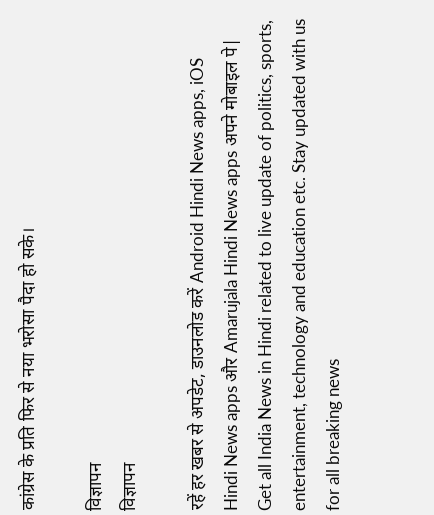कांग्रेस के प्रति फिर से नया भरोसा पैदा हो सके।

विज्ञापन
विज्ञापन

रहें हर खबर से अपडेट, डाउनलोड करें Android Hindi News apps, iOS Hindi News apps और Amarujala Hindi News apps अपने मोबाइल पे|
Get all India News in Hindi related to live update of politics, sports, entertainment, technology and education etc. Stay updated with us for all breaking news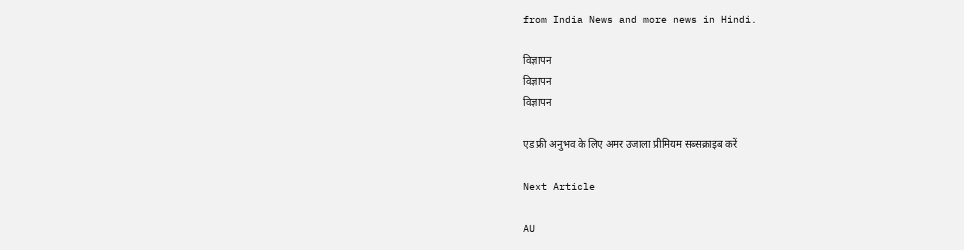from India News and more news in Hindi.

विज्ञापन
विज्ञापन
विज्ञापन

एड फ्री अनुभव के लिए अमर उजाला प्रीमियम सब्सक्राइब करें

Next Article

AU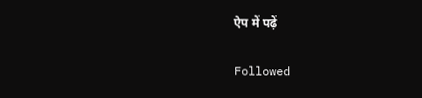ऐप में पढ़ें

Followed